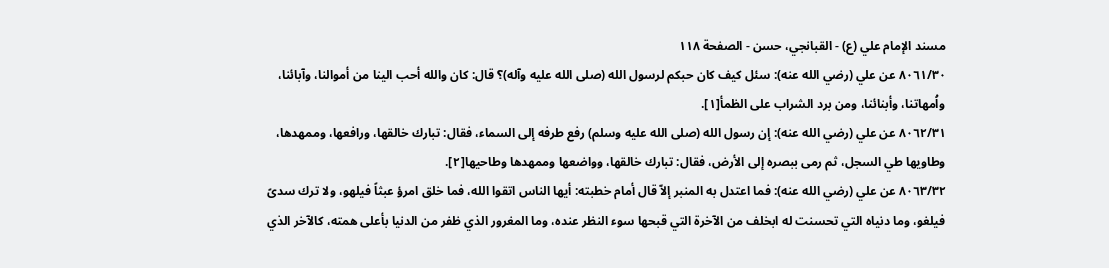مسند الإمام علي (ع) - القبانجي، حسن - الصفحة ١١٨
٨٠٦١/٣٠ عن علي (رضي الله عنه): سئل كيف كان حبكم لرسول الله (صلى الله عليه وآله)؟ قال: كان والله أحب الينا من أموالنا، وآبائنا، واُمهاتنا، وأبنائنا، ومن برد الشراب على الظمأ[١].
٨٠٦٢/٣١ عن علي (رضي الله عنه): إن رسول الله (صلى الله عليه وسلم) رفع طرفه إلى السماء، فقال: تبارك خالقها، ورافعها، وممهدها، وطاويها طي السجل، ثم رمى ببصره إلى الأرض، فقال: تبارك خالقها، وواضعها وممهدها وطاحيها[٢].
٨٠٦٣/٣٢ عن علي (رضي الله عنه): فما اعتدل به المنبر إلاّ قال أمام خطبته: أيها الناس اتقوا الله، فما خلق امرؤ عبثاً فيلهو، ولا ترك سدىً فيلغو، وما دنياه التي تحسنت له ابخلف من الآخرة التي قبحها سوء النظر عنده، وما المغرور الذي ظفر من الدنيا بأعلى همته، كالآخر الذي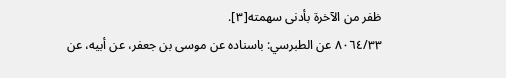ظفر من الآخرة بأدنى سهمته[٣].
٨٠٦٤/٣٣ عن الطبرسي: باسناده عن موسى بن جعفر، عن أبيه، عن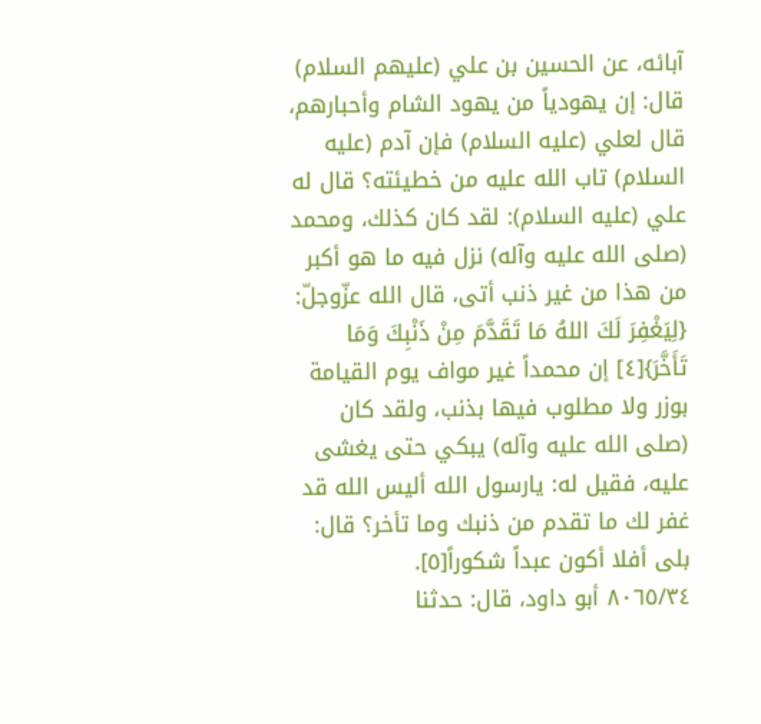آبائه، عن الحسين بن علي (عليهم السلام) قال: إن يهودياً من يهود الشام وأحبارهم، قال لعلي (عليه السلام) فإن آدم (عليه السلام) تاب الله عليه من خطيئته؟ قال له علي (عليه السلام): لقد كان كذلك، ومحمد (صلى الله عليه وآله) نزل فيه ما هو أكبر من هذا من غير ذنب أتى، قال الله عزّوجلّ: {لِيَغْفِرَ لَكَ اللهُ مَا تَقَدَّمَ مِنْ ذَنْبِكَ وَمَا تَأَخَّرَ}[٤] إن محمداً غير مواف يوم القيامة بوزر ولا مطلوب فيها بذنب، ولقد كان (صلى الله عليه وآله) يبكي حتى يغشى عليه، فقيل له: يارسول الله أليس الله قد غفر لك ما تقدم من ذنبك وما تأخر؟ قال: بلى أفلا أكون عبداً شكوراً[٥].
٨٠٦٥/٣٤ أبو داود، قال: حدثنا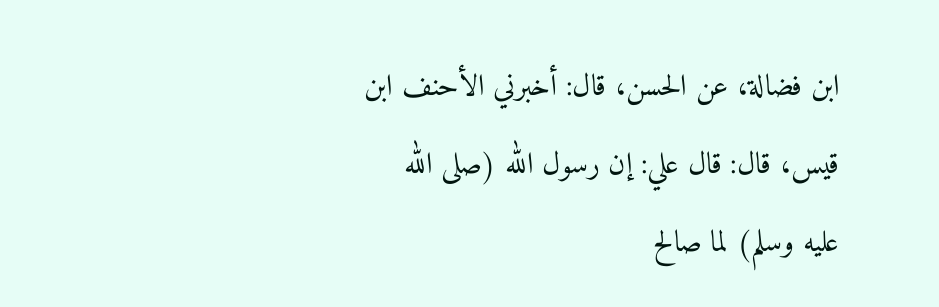ابن فضالة، عن الحسن، قال: أخبرني الأحنف ابن قيس، قال: قال علي: إن رسول الله (صلى الله عليه وسلم) لما صالح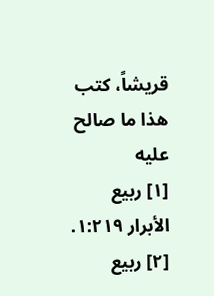قريشاً، كتب هذا ما صالح عليه
[١] ربيع الأبرار ١:٢١٩.
[٢] ربيع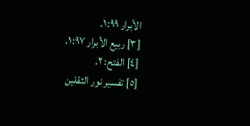الأبرار ١:٩٩.
[٣] ربيع الأبرار ١:٩٧.
[٤] الفتح: ٢.
[٥] تفسير نور الثقلين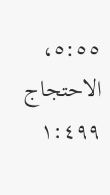٥:٥٥، الاحتجاج ١:٤٩٩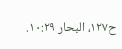ح١٢٧، البحار ١٠:٢٩.